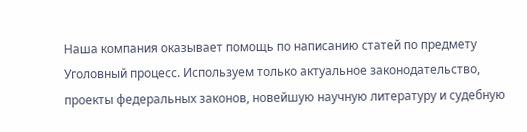Наша компания оказывает помощь по написанию статей по предмету Уголовный процесс. Используем только актуальное законодательство, проекты федеральных законов, новейшую научную литературу и судебную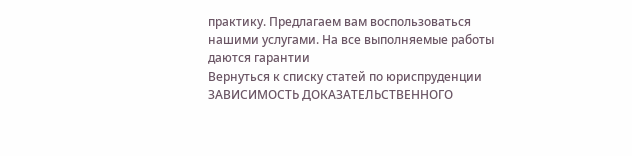практику. Предлагаем вам воспользоваться нашими услугами. На все выполняемые работы даются гарантии
Вернуться к списку статей по юриспруденции
ЗАВИСИМОСТЬ ДОКАЗАТЕЛЬСТВЕННОГО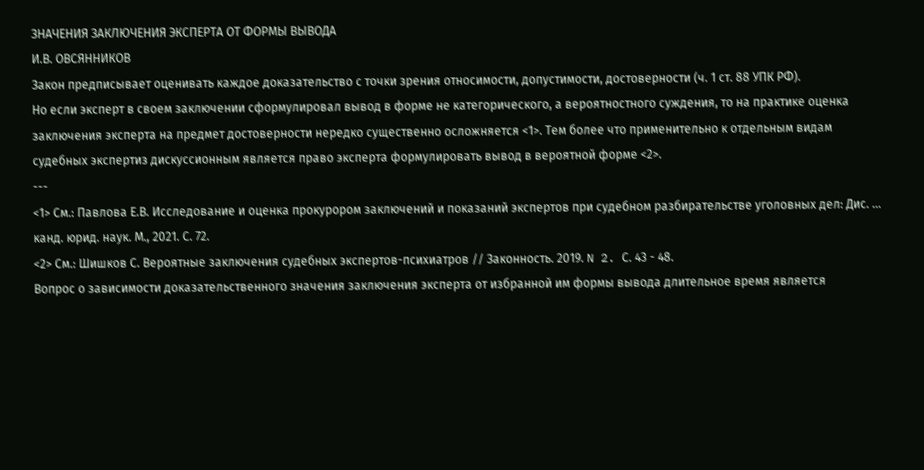ЗНАЧЕНИЯ ЗАКЛЮЧЕНИЯ ЭКСПЕРТА ОТ ФОРМЫ ВЫВОДА
И.В. ОВСЯННИКОВ
Закон предписывает оценивать каждое доказательство с точки зрения относимости, допустимости, достоверности (ч. 1 ст. 88 УПК РФ).
Но если эксперт в своем заключении сформулировал вывод в форме не категорического, а вероятностного суждения, то на практике оценка заключения эксперта на предмет достоверности нередко существенно осложняется <1>. Тем более что применительно к отдельным видам судебных экспертиз дискуссионным является право эксперта формулировать вывод в вероятной форме <2>.
---
<1> См.: Павлова Е.В. Исследование и оценка прокурором заключений и показаний экспертов при судебном разбирательстве уголовных дел: Дис. ... канд. юрид. наук. М., 2021. С. 72.
<2> См.: Шишков С. Вероятные заключения судебных экспертов-психиатров // Законность. 2019. N 2. С. 43 - 48.
Вопрос о зависимости доказательственного значения заключения эксперта от избранной им формы вывода длительное время является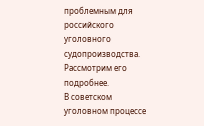проблемным для российского уголовного судопроизводства. Рассмотрим его подробнее.
В советском уголовном процессе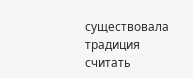существовала традиция считать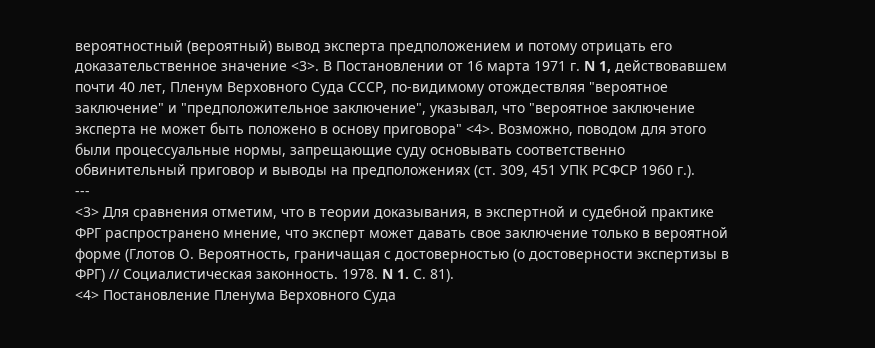вероятностный (вероятный) вывод эксперта предположением и потому отрицать его доказательственное значение <3>. В Постановлении от 16 марта 1971 г. N 1, действовавшем почти 40 лет, Пленум Верховного Суда СССР, по-видимому отождествляя "вероятное заключение" и "предположительное заключение", указывал, что "вероятное заключение эксперта не может быть положено в основу приговора" <4>. Возможно, поводом для этого были процессуальные нормы, запрещающие суду основывать соответственно обвинительный приговор и выводы на предположениях (ст. 309, 451 УПК РСФСР 1960 г.).
---
<3> Для сравнения отметим, что в теории доказывания, в экспертной и судебной практике ФРГ распространено мнение, что эксперт может давать свое заключение только в вероятной форме (Глотов О. Вероятность, граничащая с достоверностью (о достоверности экспертизы в ФРГ) // Социалистическая законность. 1978. N 1. С. 81).
<4> Постановление Пленума Верховного Суда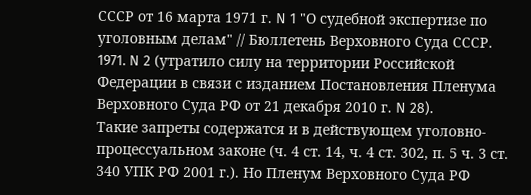СССР от 16 марта 1971 г. N 1 "О судебной экспертизе по уголовным делам" // Бюллетень Верховного Суда СССР. 1971. N 2 (утратило силу на территории Российской Федерации в связи с изданием Постановления Пленума Верховного Суда РФ от 21 декабря 2010 г. N 28).
Такие запреты содержатся и в действующем уголовно-процессуальном законе (ч. 4 ст. 14, ч. 4 ст. 302, п. 5 ч. 3 ст. 340 УПК РФ 2001 г.). Но Пленум Верховного Суда РФ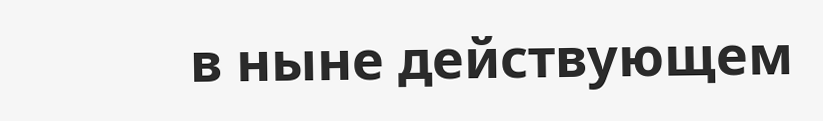в ныне действующем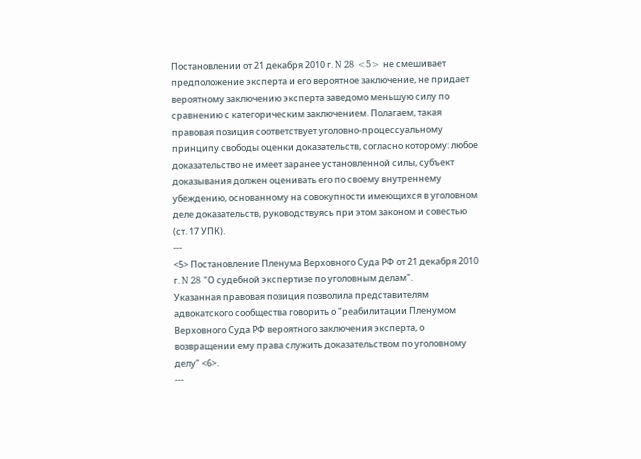Постановлении от 21 декабря 2010 г. N 28 <5> не смешивает предположение эксперта и его вероятное заключение, не придает вероятному заключению эксперта заведомо меньшую силу по сравнению с категорическим заключением. Полагаем, такая правовая позиция соответствует уголовно-процессуальному принципу свободы оценки доказательств, согласно которому: любое доказательство не имеет заранее установленной силы, субъект доказывания должен оценивать его по своему внутреннему убеждению, основанному на совокупности имеющихся в уголовном деле доказательств, руководствуясь при этом законом и совестью (ст. 17 УПК).
---
<5> Постановление Пленума Верховного Суда РФ от 21 декабря 2010 г. N 28 "О судебной экспертизе по уголовным делам".
Указанная правовая позиция позволила представителям адвокатского сообщества говорить о "реабилитации Пленумом Верховного Суда РФ вероятного заключения эксперта, о возвращении ему права служить доказательством по уголовному делу" <6>.
---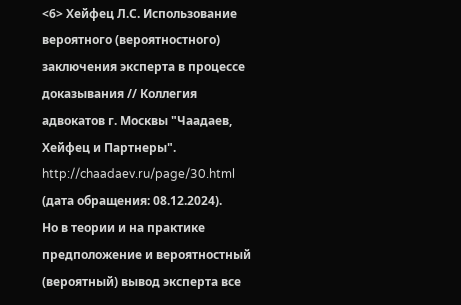<6> Хейфец Л.С. Использование вероятного (вероятностного) заключения эксперта в процессе доказывания // Коллегия адвокатов г. Москвы "Чаадаев, Хейфец и Партнеры". http://chaadaev.ru/page/30.html (дата обращения: 08.12.2024).
Но в теории и на практике предположение и вероятностный (вероятный) вывод эксперта все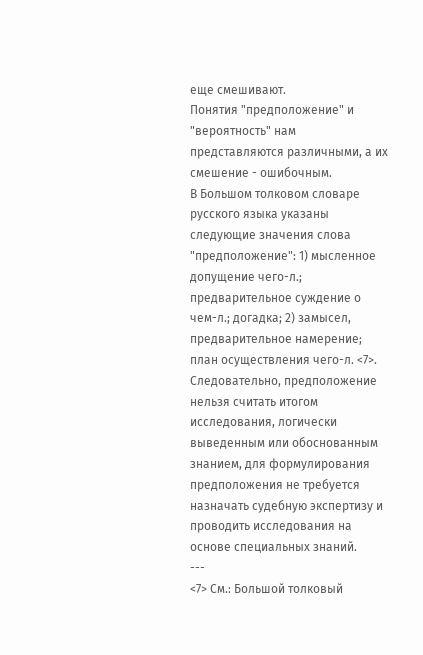еще смешивают.
Понятия "предположение" и "вероятность" нам представляются различными, а их смешение - ошибочным.
В Большом толковом словаре русского языка указаны следующие значения слова "предположение": 1) мысленное допущение чего-л.; предварительное суждение о чем-л.; догадка; 2) замысел, предварительное намерение; план осуществления чего-л. <7>. Следовательно, предположение нельзя считать итогом исследования, логически выведенным или обоснованным знанием, для формулирования предположения не требуется назначать судебную экспертизу и проводить исследования на основе специальных знаний.
---
<7> См.: Большой толковый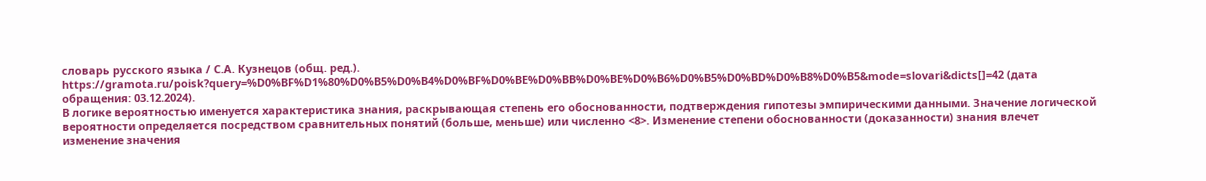словарь русского языка / С.А. Кузнецов (общ. ред.). https://gramota.ru/poisk?query=%D0%BF%D1%80%D0%B5%D0%B4%D0%BF%D0%BE%D0%BB%D0%BE%D0%B6%D0%B5%D0%BD%D0%B8%D0%B5&mode=slovari&dicts[]=42 (дата обращения: 03.12.2024).
В логике вероятностью именуется характеристика знания, раскрывающая степень его обоснованности, подтверждения гипотезы эмпирическими данными. Значение логической вероятности определяется посредством сравнительных понятий (больше, меньше) или численно <8>. Изменение степени обоснованности (доказанности) знания влечет изменение значения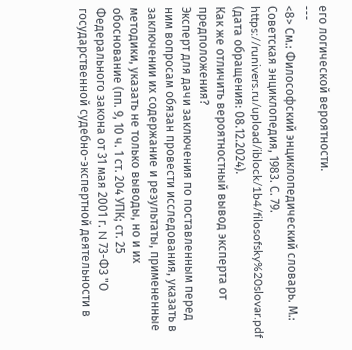его логической вероятности.
---
<8> См.: Философский энциклопедический словарь. М.: Советская энциклопедия, 1983. С. 79. https://runivers.ru/upload/iblock/1b4/filosofsky%20slovar.pdf (дата обращения: 08.12.2024).
Как же отличить вероятностный вывод эксперта от предположения?
Эксперт для дачи заключения по поставленным перед ним вопросам обязан провести исследования, указать в заключении их содержание и результаты, примененные методики, указать не только выводы, но и их обоснование (пп. 9, 10 ч. 1 ст. 204 УПК; ст. 25 Федерального закона от 31 мая 2001 г. N 73-ФЗ "О государственной судебно-экспертной деятельности в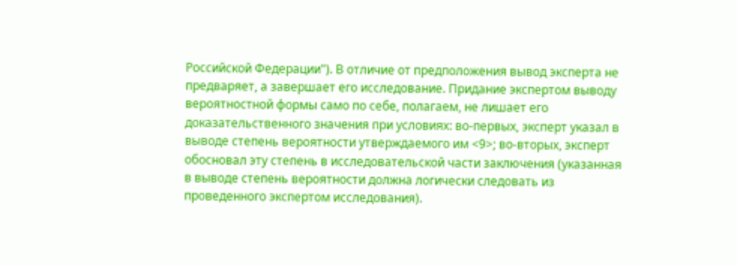Российской Федерации"). В отличие от предположения вывод эксперта не предваряет, а завершает его исследование. Придание экспертом выводу вероятностной формы само по себе, полагаем, не лишает его доказательственного значения при условиях: во-первых, эксперт указал в выводе степень вероятности утверждаемого им <9>; во-вторых, эксперт обосновал эту степень в исследовательской части заключения (указанная в выводе степень вероятности должна логически следовать из проведенного экспертом исследования).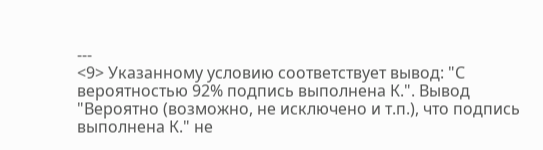---
<9> Указанному условию соответствует вывод: "С вероятностью 92% подпись выполнена К.". Вывод "Вероятно (возможно, не исключено и т.п.), что подпись выполнена К." не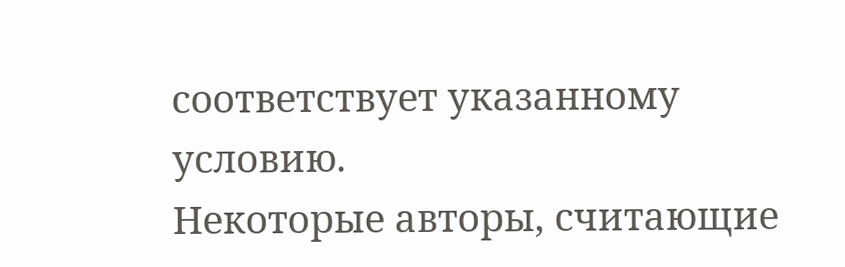соответствует указанному условию.
Некоторые авторы, считающие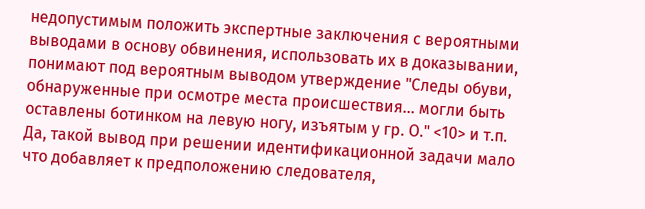недопустимым положить экспертные заключения с вероятными выводами в основу обвинения, использовать их в доказывании, понимают под вероятным выводом утверждение "Следы обуви, обнаруженные при осмотре места происшествия... могли быть оставлены ботинком на левую ногу, изъятым у гр. О." <10> и т.п. Да, такой вывод при решении идентификационной задачи мало что добавляет к предположению следователя,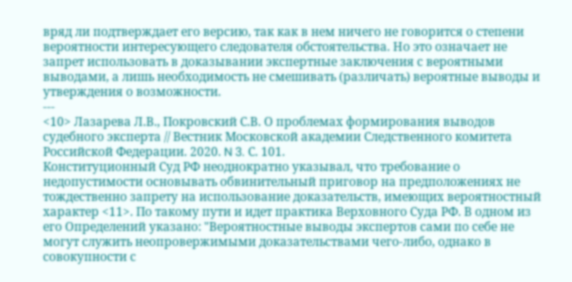вряд ли подтверждает его версию, так как в нем ничего не говорится о степени вероятности интересующего следователя обстоятельства. Но это означает не запрет использовать в доказывании экспертные заключения с вероятными выводами, а лишь необходимость не смешивать (различать) вероятные выводы и утверждения о возможности.
---
<10> Лазарева Л.В., Покровский С.В. О проблемах формирования выводов судебного эксперта // Вестник Московской академии Следственного комитета Российской Федерации. 2020. N 3. С. 101.
Конституционный Суд РФ неоднократно указывал, что требование о недопустимости основывать обвинительный приговор на предположениях не тождественно запрету на использование доказательств, имеющих вероятностный характер <11>. По такому пути и идет практика Верховного Суда РФ. В одном из его Определений указано: "Вероятностные выводы экспертов сами по себе не могут служить неопровержимыми доказательствами чего-либо, однако в совокупности с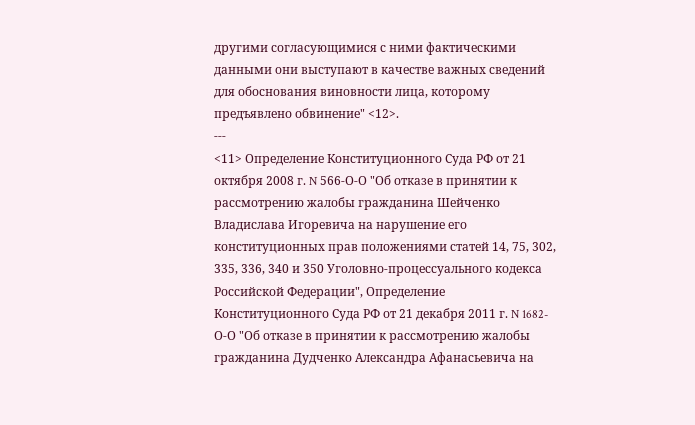другими согласующимися с ними фактическими данными они выступают в качестве важных сведений для обоснования виновности лица, которому предъявлено обвинение" <12>.
---
<11> Определение Конституционного Суда РФ от 21 октября 2008 г. N 566-О-О "Об отказе в принятии к рассмотрению жалобы гражданина Шейченко Владислава Игоревича на нарушение его конституционных прав положениями статей 14, 75, 302, 335, 336, 340 и 350 Уголовно-процессуального кодекса Российской Федерации", Определение Конституционного Суда РФ от 21 декабря 2011 г. N 1682-О-О "Об отказе в принятии к рассмотрению жалобы гражданина Дудченко Александра Афанасьевича на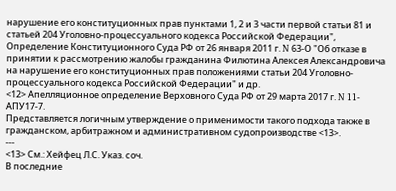нарушение его конституционных прав пунктами 1, 2 и 3 части первой статьи 81 и статьей 204 Уголовно-процессуального кодекса Российской Федерации", Определение Конституционного Суда РФ от 26 января 2011 г. N 63-О "Об отказе в принятии к рассмотрению жалобы гражданина Филютина Алексея Александровича на нарушение его конституционных прав положениями статьи 204 Уголовно-процессуального кодекса Российской Федерации" и др.
<12> Апелляционное определение Верховного Суда РФ от 29 марта 2017 г. N 11-АПУ17-7.
Представляется логичным утверждение о применимости такого подхода также в гражданском, арбитражном и административном судопроизводстве <13>.
---
<13> См.: Хейфец Л.С. Указ. соч.
В последние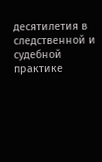десятилетия в следственной и судебной практике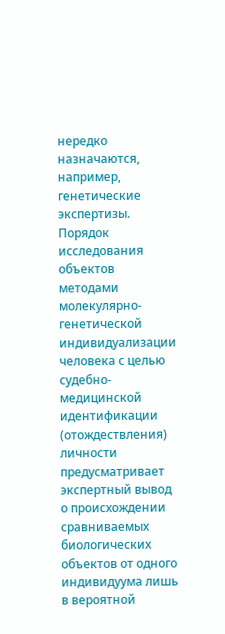нередко назначаются, например, генетические экспертизы. Порядок исследования объектов методами молекулярно-генетической индивидуализации человека с целью судебно-медицинской идентификации (отождествления) личности предусматривает экспертный вывод о происхождении сравниваемых биологических объектов от одного индивидуума лишь в вероятной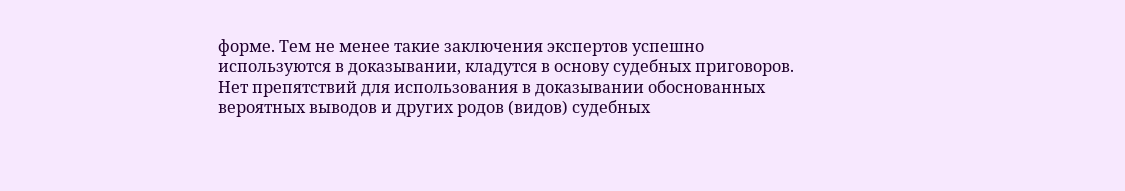форме. Тем не менее такие заключения экспертов успешно используются в доказывании, кладутся в основу судебных приговоров. Нет препятствий для использования в доказывании обоснованных вероятных выводов и других родов (видов) судебных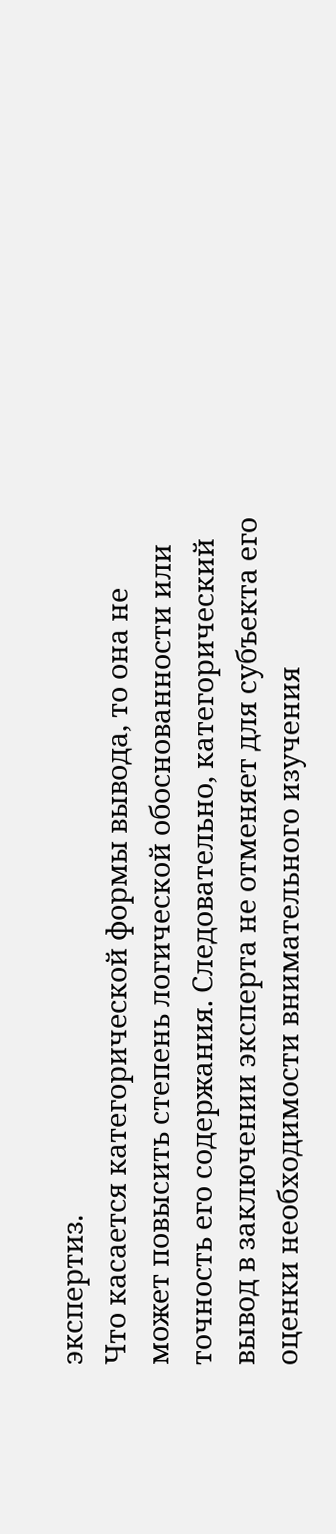экспертиз.
Что касается категорической формы вывода, то она не может повысить степень логической обоснованности или точность его содержания. Следовательно, категорический вывод в заключении эксперта не отменяет для субъекта его оценки необходимости внимательного изучения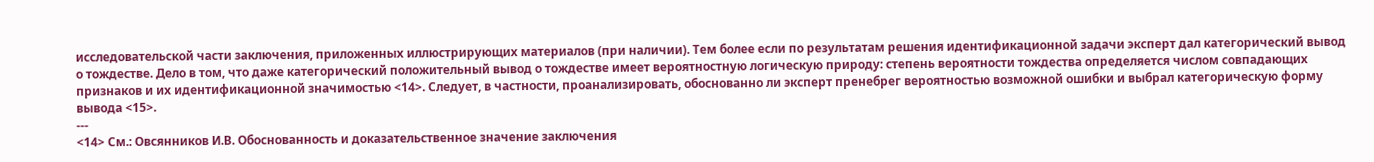исследовательской части заключения, приложенных иллюстрирующих материалов (при наличии). Тем более если по результатам решения идентификационной задачи эксперт дал категорический вывод о тождестве. Дело в том, что даже категорический положительный вывод о тождестве имеет вероятностную логическую природу: степень вероятности тождества определяется числом совпадающих признаков и их идентификационной значимостью <14>. Следует, в частности, проанализировать, обоснованно ли эксперт пренебрег вероятностью возможной ошибки и выбрал категорическую форму вывода <15>.
---
<14> См.: Овсянников И.В. Обоснованность и доказательственное значение заключения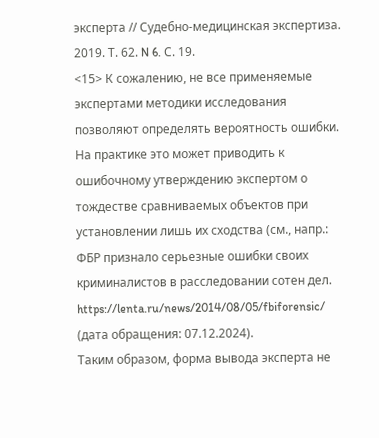эксперта // Судебно-медицинская экспертиза. 2019. Т. 62. N 6. С. 19.
<15> К сожалению, не все применяемые экспертами методики исследования позволяют определять вероятность ошибки. На практике это может приводить к ошибочному утверждению экспертом о тождестве сравниваемых объектов при установлении лишь их сходства (см., напр.: ФБР признало серьезные ошибки своих криминалистов в расследовании сотен дел. https://lenta.ru/news/2014/08/05/fbiforensic/ (дата обращения: 07.12.2024).
Таким образом, форма вывода эксперта не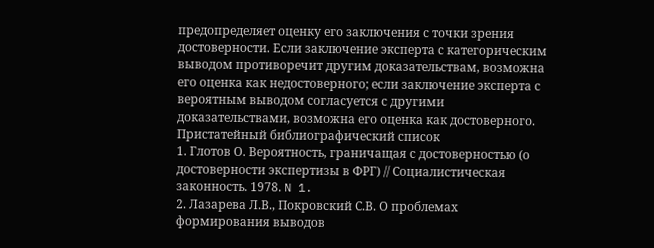предопределяет оценку его заключения с точки зрения достоверности. Если заключение эксперта с категорическим выводом противоречит другим доказательствам, возможна его оценка как недостоверного; если заключение эксперта с вероятным выводом согласуется с другими доказательствами, возможна его оценка как достоверного.
Пристатейный библиографический список
1. Глотов О. Вероятность, граничащая с достоверностью (о достоверности экспертизы в ФРГ) // Социалистическая законность. 1978. N 1.
2. Лазарева Л.В., Покровский С.В. О проблемах формирования выводов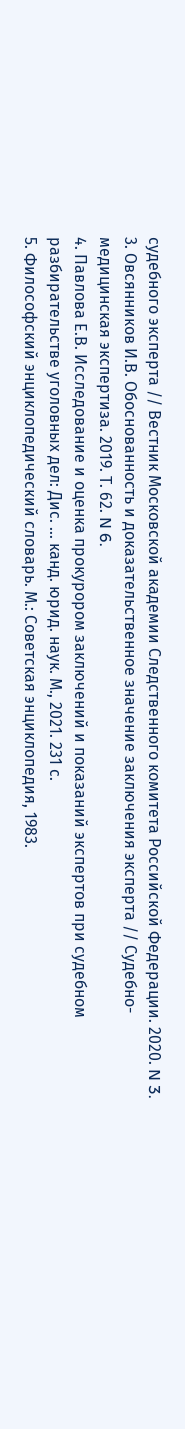судебного эксперта // Вестник Московской академии Следственного комитета Российской Федерации. 2020. N 3.
3. Овсянников И.В. Обоснованность и доказательственное значение заключения эксперта // Судебно-медицинская экспертиза. 2019. Т. 62. N 6.
4. Павлова Е.В. Исследование и оценка прокурором заключений и показаний экспертов при судебном разбирательстве уголовных дел: Дис. ... канд. юрид. наук. М., 2021. 231 с.
5. Философский энциклопедический словарь. М.: Советская энциклопедия, 1983.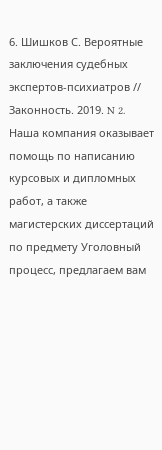6. Шишков С. Вероятные заключения судебных экспертов-психиатров // Законность. 2019. N 2.
Наша компания оказывает помощь по написанию курсовых и дипломных работ, а также магистерских диссертаций по предмету Уголовный процесс, предлагаем вам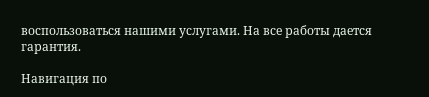воспользоваться нашими услугами. На все работы дается гарантия.

Навигация по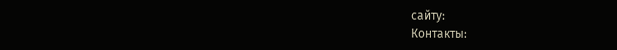сайту:
Контакты: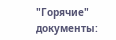"Горячие" документы: